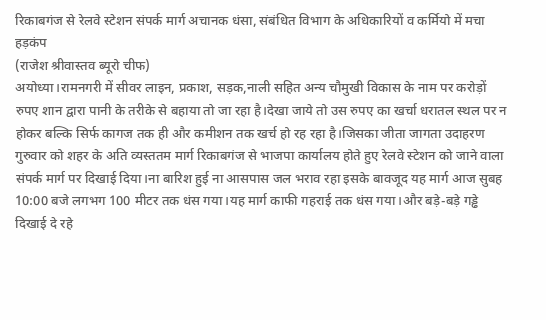रिकाबगंज से रेलवे स्टेशन संपर्क मार्ग अचानक धंसा, संबंधित विभाग के अधिकारियों व कर्मियो में मचा हड़कंप
(राजेश श्रीवास्तव ब्यूरो चीफ)
अयोध्या।रामनगरी में सीवर लाइन, प्रकाश, सड़क,नाली सहित अन्य चौमुखी विकास के नाम पर करोड़ों रुपए शान द्वारा पानी के तरीके से बहाया तो जा रहा है।देखा जाये तो उस रुपए का खर्चा धरातल स्थल पर न होकर बल्कि सिर्फ कागज तक ही और कमीशन तक खर्च हो रह रहा है।जिसका जीता जागता उदाहरण गुरुवार को शहर के अति व्यस्ततम मार्ग रिकाबगंज से भाजपा कार्यालय होते हुए रेलवे स्टेशन को जाने वाला संपर्क मार्ग पर दिखाई दिया।ना बारिश हुई ना आसपास जल भराव रहा इसके बावजूद यह मार्ग आज सुबह 10:00 बजे लगभग 100 मीटर तक धंस गया।यह मार्ग काफी गहराई तक धंस गया।और बड़े-बड़े गड्ढे दिखाई दे रहे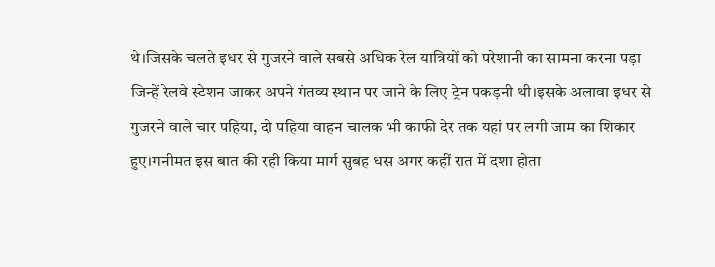थे।जिसके चलते इधर से गुजरने वाले सबसे अधिक रेल यात्रियों को परेशानी का सामना करना पड़ा जिन्हें रेलवे स्टेशन जाकर अपने गंतव्य स्थान पर जाने के लिए ट्रेन पकड़नी थी।इसके अलावा इधर से गुजरने वाले चार पहिया, दो पहिया वाहन चालक भी काफी देर तक यहां पर लगी जाम का शिकार हुए।गनीमत इस बात की रही किया मार्ग सुबह धस अगर कहीं रात में दशा होता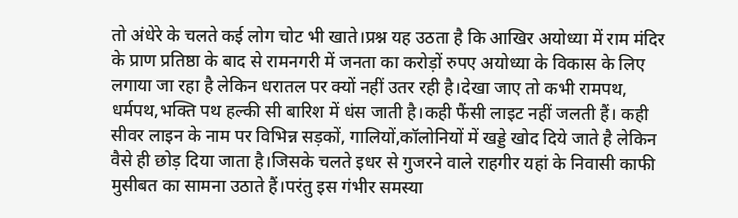तो अंधेरे के चलते कई लोग चोट भी खाते।प्रश्न यह उठता है कि आखिर अयोध्या में राम मंदिर के प्राण प्रतिष्ठा के बाद से रामनगरी में जनता का करोड़ों रुपए अयोध्या के विकास के लिए लगाया जा रहा है लेकिन धरातल पर क्यों नहीं उतर रही है।देखा जाए तो कभी रामपथ, धर्मपथ,भक्ति पथ हल्की सी बारिश में धंस जाती है।कही फैंसी लाइट नहीं जलती हैं। कही सीवर लाइन के नाम पर विभिन्न सड़कों, गालियों,कॉलोनियों में खड्डे खोद दिये जाते है लेकिन वैसे ही छोड़ दिया जाता है।जिसके चलते इधर से गुजरने वाले राहगीर यहां के निवासी काफी मुसीबत का सामना उठाते हैं।परंतु इस गंभीर समस्या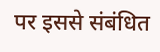पर इससे संबंधित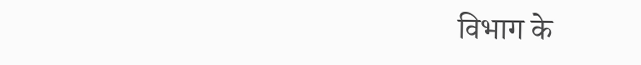विभाग के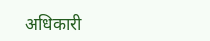अधिकारी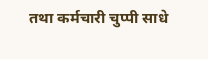तथा कर्मचारी चुप्पी साधे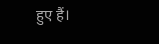हुए हैं।